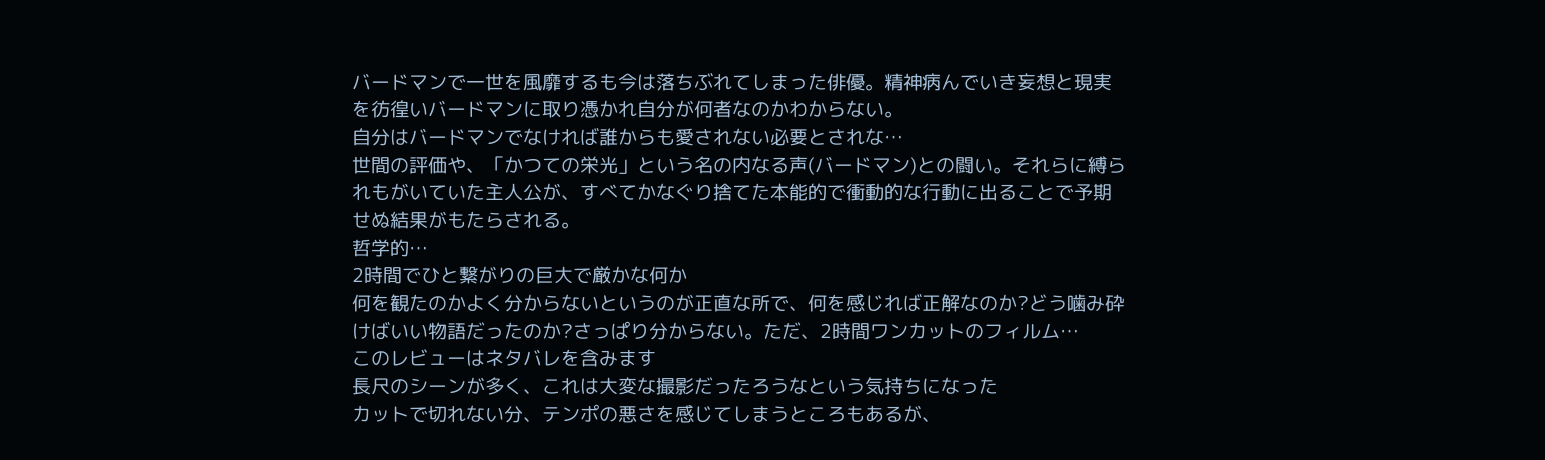バードマンで一世を風靡するも今は落ちぶれてしまった俳優。精神病んでいき妄想と現実を彷徨いバードマンに取り憑かれ自分が何者なのかわからない。
自分はバードマンでなければ誰からも愛されない必要とされな…
世間の評価や、「かつての栄光」という名の内なる声(バードマン)との闘い。それらに縛られもがいていた主人公が、すべてかなぐり捨てた本能的で衝動的な行動に出ることで予期せぬ結果がもたらされる。
哲学的…
2時間でひと繋がりの巨大で厳かな何か
何を観たのかよく分からないというのが正直な所で、何を感じれば正解なのか?どう噛み砕けばいい物語だったのか?さっぱり分からない。ただ、2時間ワンカットのフィルム…
このレビューはネタバレを含みます
長尺のシーンが多く、これは大変な撮影だったろうなという気持ちになった
カットで切れない分、テンポの悪さを感じてしまうところもあるが、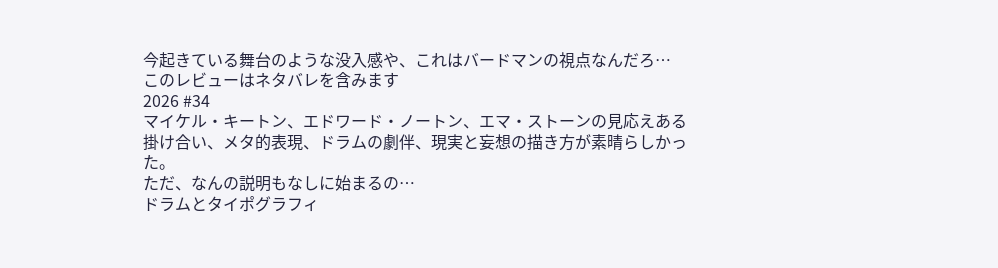今起きている舞台のような没入感や、これはバードマンの視点なんだろ…
このレビューはネタバレを含みます
2026 #34
マイケル・キートン、エドワード・ノートン、エマ・ストーンの見応えある掛け合い、メタ的表現、ドラムの劇伴、現実と妄想の描き方が素晴らしかった。
ただ、なんの説明もなしに始まるの…
ドラムとタイポグラフィ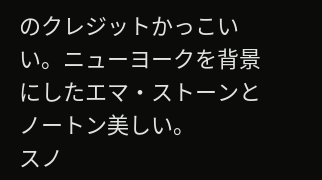のクレジットかっこいい。ニューヨークを背景にしたエマ・ストーンとノートン美しい。
スノ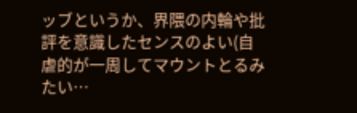ッブというか、界隈の内輪や批評を意識したセンスのよい(自虐的が一周してマウントとるみたい…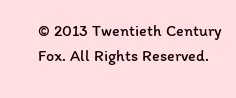© 2013 Twentieth Century Fox. All Rights Reserved.